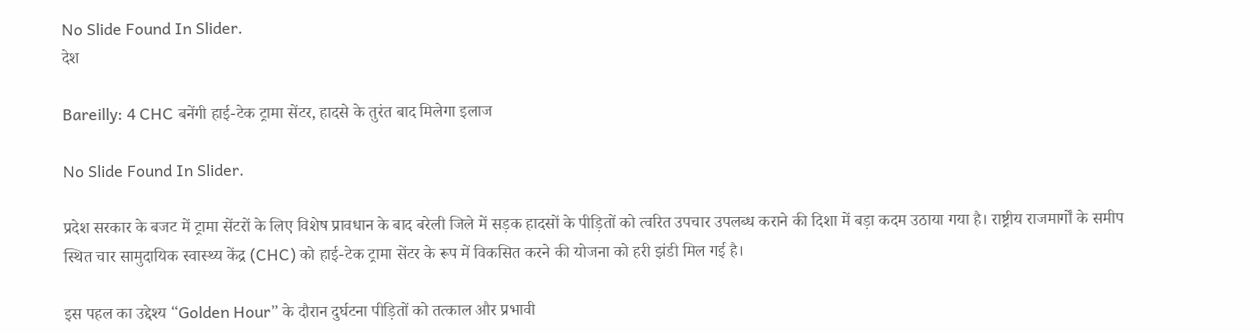No Slide Found In Slider.
देश

Bareilly: 4 CHC बनेंगी हाई-टेक ट्रामा सेंटर, हादसे के तुरंत बाद मिलेगा इलाज

No Slide Found In Slider.

प्रदेश सरकार के बजट में ट्रामा सेंटरों के लिए विशेष प्रावधान के बाद बरेली जिले में सड़क हादसों के पीड़ितों को त्वरित उपचार उपलब्ध कराने की दिशा में बड़ा कदम उठाया गया है। राष्ट्रीय राजमार्गों के समीप स्थित चार सामुदायिक स्वास्थ्य केंद्र (CHC) को हाई-टेक ट्रामा सेंटर के रूप में विकसित करने की योजना को हरी झंडी मिल गई है।

इस पहल का उद्देश्य “Golden Hour” के दौरान दुर्घटना पीड़ितों को तत्काल और प्रभावी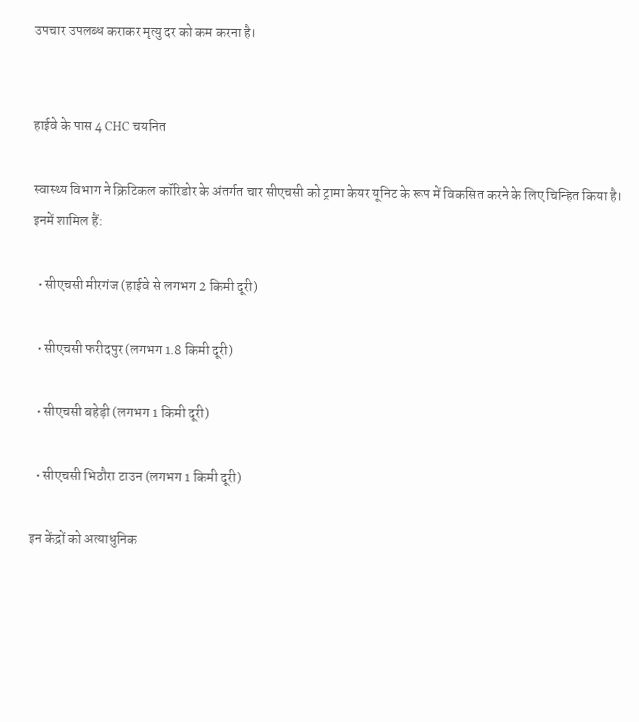उपचार उपलब्ध कराकर मृत्यु दर को कम करना है।


हाईवे के पास 4 CHC चयनित

स्वास्थ्य विभाग ने क्रिटिकल कॉरिडोर के अंतर्गत चार सीएचसी को ट्रामा केयर यूनिट के रूप में विकसित करने के लिए चिन्हित किया है। इनमें शामिल हैं:

  • सीएचसी मीरगंज (हाईवे से लगभग 2 किमी दूरी)

  • सीएचसी फरीदपुर (लगभग 1.8 किमी दूरी)

  • सीएचसी बहेड़ी (लगभग 1 किमी दूरी)

  • सीएचसी भिठौरा टाउन (लगभग 1 किमी दूरी)

इन केंद्रों को अत्याधुनिक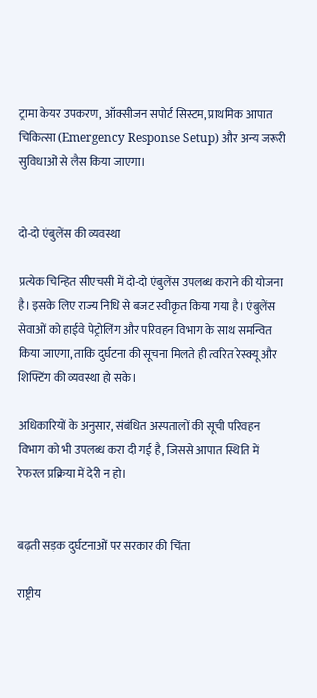ट्रामा केयर उपकरण, ऑक्सीजन सपोर्ट सिस्टम, प्राथमिक आपात चिकित्सा (Emergency Response Setup) और अन्य जरूरी सुविधाओं से लैस किया जाएगा।


दो-दो एंबुलेंस की व्यवस्था

प्रत्येक चिन्हित सीएचसी में दो-दो एंबुलेंस उपलब्ध कराने की योजना है। इसके लिए राज्य निधि से बजट स्वीकृत किया गया है। एंबुलेंस सेवाओं को हाईवे पेट्रोलिंग और परिवहन विभाग के साथ समन्वित किया जाएगा, ताकि दुर्घटना की सूचना मिलते ही त्वरित रेस्क्यू और शिफ्टिंग की व्यवस्था हो सके।

अधिकारियों के अनुसार, संबंधित अस्पतालों की सूची परिवहन विभाग को भी उपलब्ध करा दी गई है, जिससे आपात स्थिति में रेफरल प्रक्रिया में देरी न हो।


बढ़ती सड़क दुर्घटनाओं पर सरकार की चिंता

राष्ट्रीय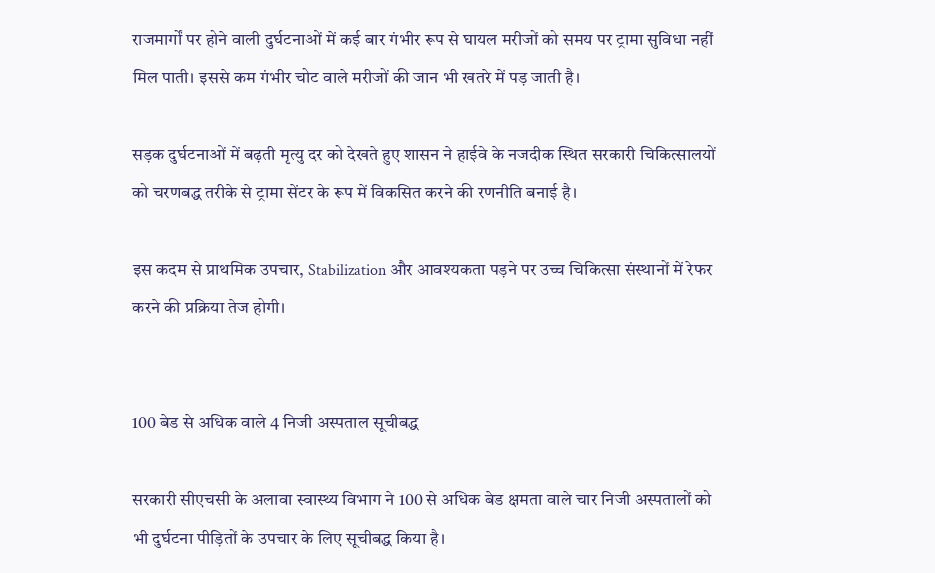राजमार्गों पर होने वाली दुर्घटनाओं में कई बार गंभीर रूप से घायल मरीजों को समय पर ट्रामा सुविधा नहीं मिल पाती। इससे कम गंभीर चोट वाले मरीजों की जान भी खतरे में पड़ जाती है।

सड़क दुर्घटनाओं में बढ़ती मृत्यु दर को देखते हुए शासन ने हाईवे के नजदीक स्थित सरकारी चिकित्सालयों को चरणबद्ध तरीके से ट्रामा सेंटर के रूप में विकसित करने की रणनीति बनाई है।

इस कदम से प्राथमिक उपचार, Stabilization और आवश्यकता पड़ने पर उच्च चिकित्सा संस्थानों में रेफर करने की प्रक्रिया तेज होगी।


100 बेड से अधिक वाले 4 निजी अस्पताल सूचीबद्ध

सरकारी सीएचसी के अलावा स्वास्थ्य विभाग ने 100 से अधिक बेड क्षमता वाले चार निजी अस्पतालों को भी दुर्घटना पीड़ितों के उपचार के लिए सूचीबद्ध किया है।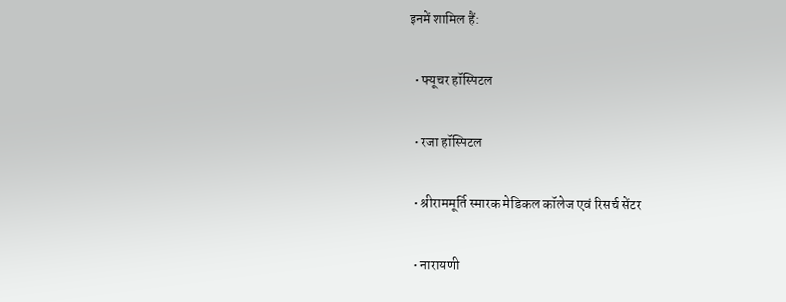इनमें शामिल हैं:

  • फ्यूचर हॉस्पिटल

  • रजा हॉस्पिटल

  • श्रीराममूर्ति स्मारक मेडिकल कॉलेज एवं रिसर्च सेंटर

  • नारायणी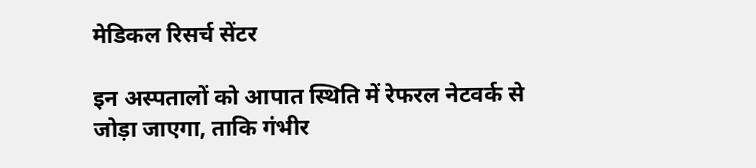मेडिकल रिसर्च सेंटर

इन अस्पतालों को आपात स्थिति में रेफरल नेटवर्क से जोड़ा जाएगा, ताकि गंभीर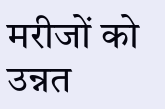मरीजों को उन्नत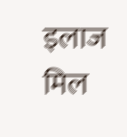इलाज मिल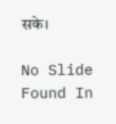सके।

No Slide Found In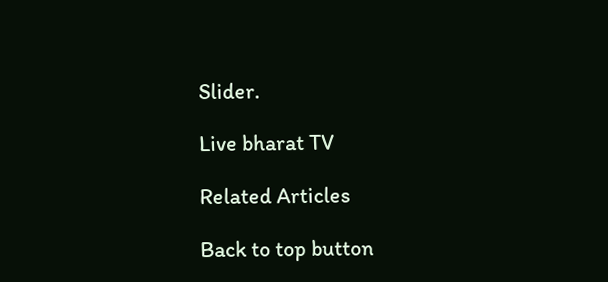Slider.

Live bharat TV

Related Articles

Back to top button